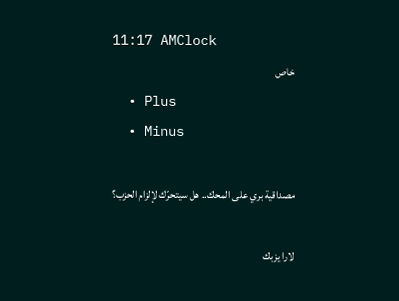11:17 AMClock
خاص
  • Plus
  • Minus

مصداقية بري على المحك.. هل سيتحرّك لإلزام الحزب؟

لارا يزبك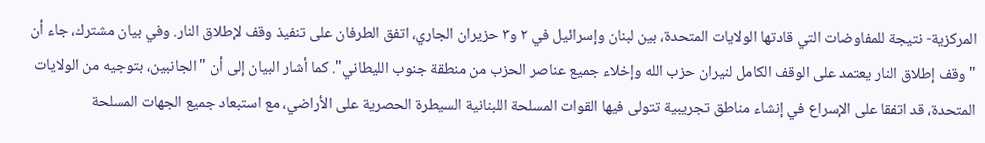المركزية- نتيجة للمفاوضات التي قادتها الولايات المتحدة، بين لبنان وإسرائيل في ٢ و٣ حزيران الجاري، اتفق الطرفان على تنفيذ وقف لإطلاق النار. وفي بيان مشترك، جاء أن "وقف إطلاق النار يعتمد على الوقف الكامل لنيران حزب الله وإخلاء جميع عناصر الحزب من منطقة جنوب الليطاني". كما أشار البيان إلى أن "الجانبين، بتوجيه من الولايات المتحدة، قد اتفقا على الإسراع في إنشاء مناطق تجريبية تتولى فيها القوات المسلحة اللبنانية السيطرة الحصرية على الأراضي، مع استبعاد جميع الجهات المسلحة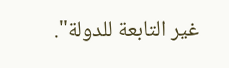غير التابعة للدولة".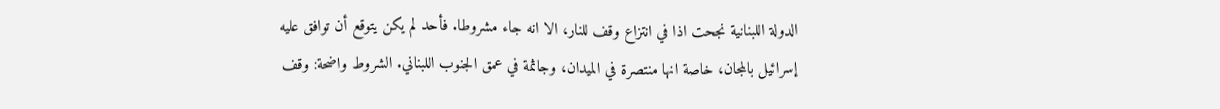الدولة اللبنانية نجحت اذا في انتزاع وقف للنار، الا انه جاء مشروطا. فأحد لم يكن يتوقع أن توافق عليه إسرائيل بالمجان، خاصة انها منتصرة في الميدان، وجاثمة في عمق الجنوب اللبناني. الشروط واضحة: وقف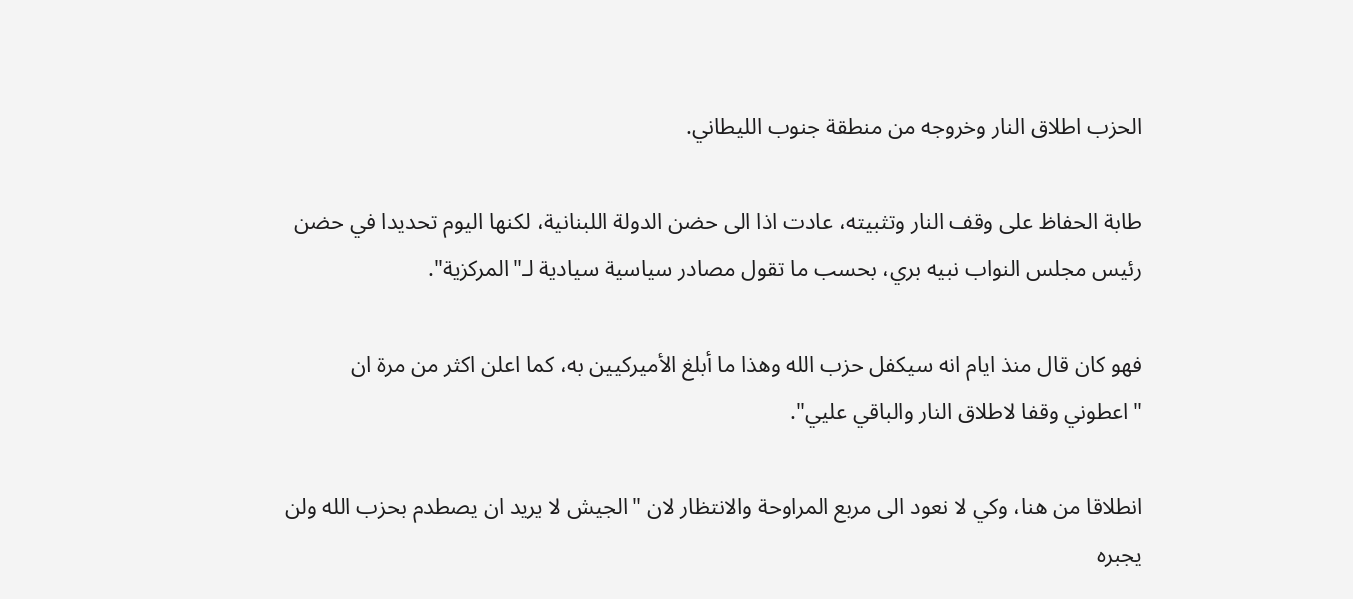الحزب اطلاق النار وخروجه من منطقة جنوب الليطاني.

طابة الحفاظ على وقف النار وتثبيته، عادت اذا الى حضن الدولة اللبنانية، لكنها اليوم تحديدا في حضن رئيس مجلس النواب نبيه بري، بحسب ما تقول مصادر سياسية سيادية لـ"المركزية".

فهو كان قال منذ ايام انه سيكفل حزب الله وهذا ما أبلغ الأميركيين به، كما اعلن اكثر من مرة ان "اعطوني وقفا لاطلاق النار والباقي عليي".

انطلاقا من هنا، وكي لا نعود الى مربع المراوحة والانتظار لان "الجيش لا يريد ان يصطدم بحزب الله ولن يجبره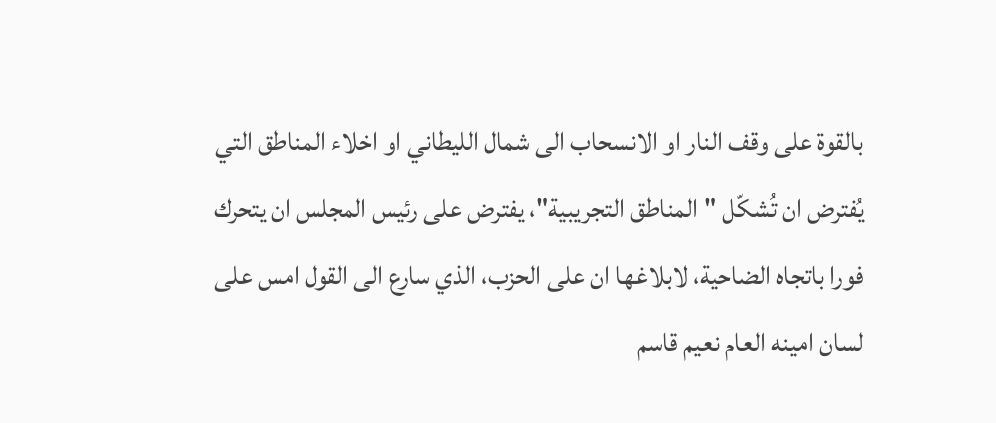بالقوة على وقف النار او الانسحاب الى شمال الليطاني او اخلاء المناطق التي يُفترض ان تُشكّل "المناطق التجريبية"، يفترض على رئيس المجلس ان يتحرك فورا باتجاه الضاحية، لابلاغها ان على الحزب، الذي سارع الى القول امس على لسان امينه العام نعيم قاسم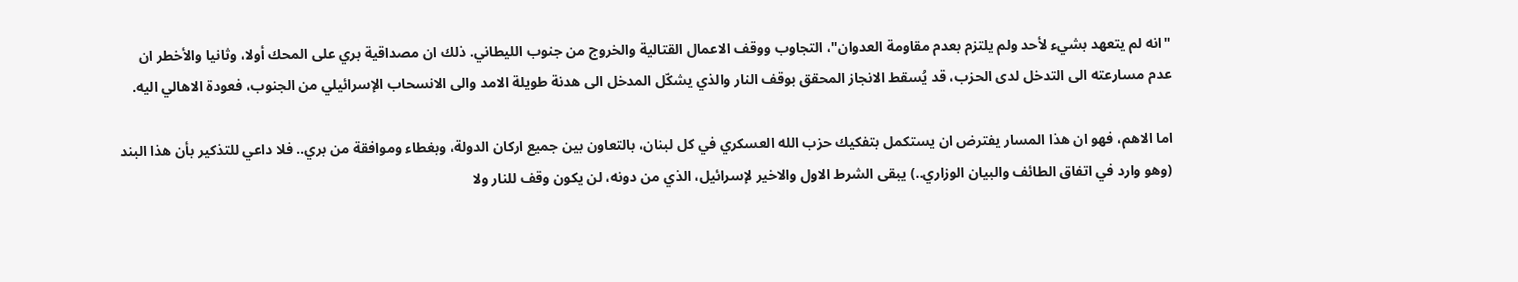"انه لم يتعهد بشيء لأحد ولم يلتزم بعدم مقاومة العدوان"، التجاوب ووقف الاعمال القتالية والخروج من جنوب الليطاني. ذلك ان مصداقية بري على المحك أولا، وثانيا والأخطر ان عدم مسارعته الى التدخل لدى الحزب، قد يُسقط الانجاز المحقق بوقف النار والذي يشكّل المدخل الى هدنة طويلة الامد والى الانسحاب الإسرائيلي من الجنوب، فعودة الاهالي اليه.

اما الاهم، فهو ان هذا المسار يفترض ان يستكمل بتفكيك حزب الله العسكري في كل لبنان، بالتعاون بين جميع اركان الدولة، وبغطاء وموافقة من بري.. فلا داعي للتذكير بأن هذا البند (وهو وارد في اتفاق الطائف والبيان الوزاري..) يبقى الشرط الاول والاخير لإسرائيل، الذي من دونه، لن يكون وقف للنار ولا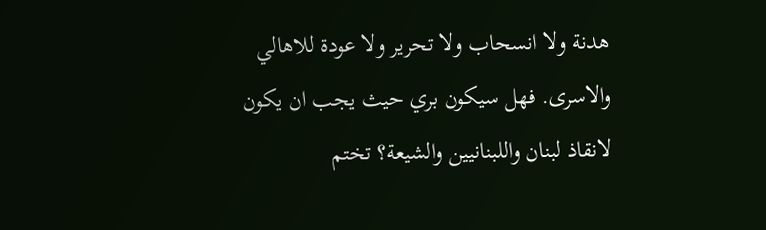هدنة ولا انسحاب ولا تحرير ولا عودة للاهالي والاسرى. فهل سيكون بري حيث يجب ان يكون لانقاذ لبنان واللبنانيين والشيعة؟ تختم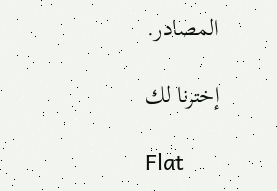المصادر.

إخترنا لك

Flat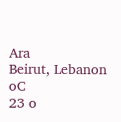Ara
Beirut, Lebanon
oC
23 o